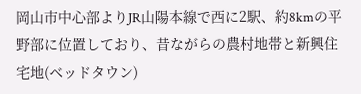岡山市中心部よりJR山陽本線で西に2駅、約8kmの平野部に位置しており、昔ながらの農村地帯と新興住宅地(ベッドタウン)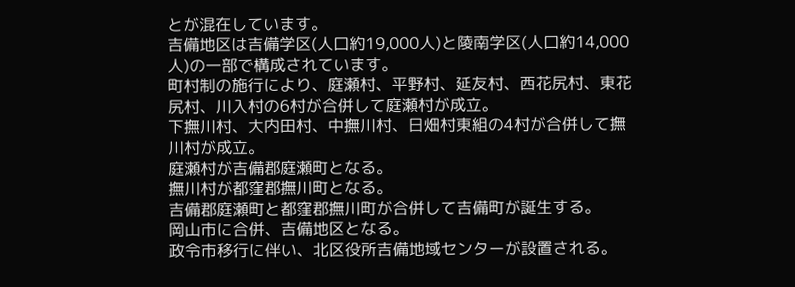とが混在しています。
吉備地区は吉備学区(人口約19,000人)と陵南学区(人口約14,000人)の一部で構成されています。
町村制の施行により、庭瀬村、平野村、延友村、西花尻村、東花尻村、川入村の6村が合併して庭瀬村が成立。
下撫川村、大内田村、中撫川村、日畑村東組の4村が合併して撫川村が成立。
庭瀬村が吉備郡庭瀬町となる。
撫川村が都窪郡撫川町となる。
吉備郡庭瀬町と都窪郡撫川町が合併して吉備町が誕生する。
岡山市に合併、吉備地区となる。
政令市移行に伴い、北区役所吉備地域センターが設置される。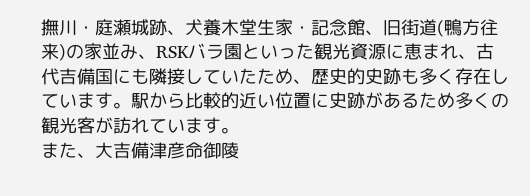撫川・庭瀬城跡、犬養木堂生家・記念館、旧街道(鴨方往来)の家並み、RSKバラ園といった観光資源に恵まれ、古代吉備国にも隣接していたため、歴史的史跡も多く存在しています。駅から比較的近い位置に史跡があるため多くの観光客が訪れています。
また、大吉備津彦命御陵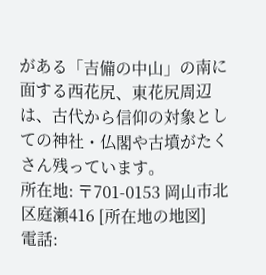がある「吉備の中山」の南に面する西花尻、東花尻周辺は、古代から信仰の対象としての神社・仏閣や古墳がたくさん残っています。
所在地: 〒701-0153 岡山市北区庭瀬416 [所在地の地図]
電話: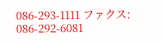086-293-1111 ファクス: 086-292-6081